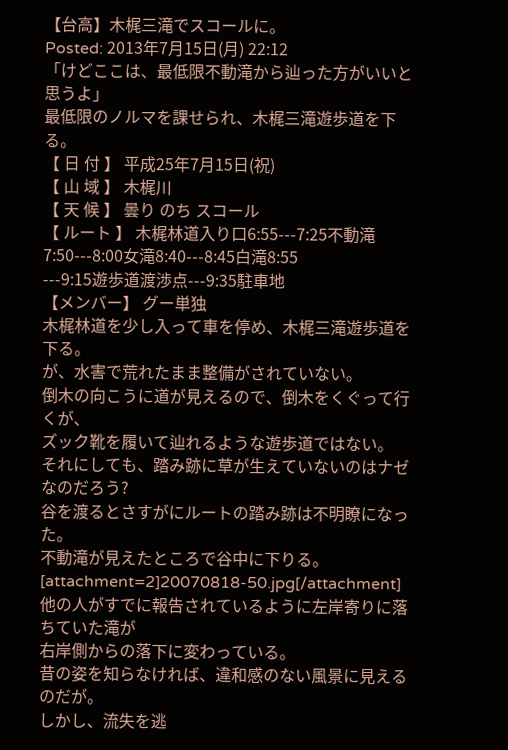【台高】木梶三滝でスコールに。
Posted: 2013年7月15日(月) 22:12
「けどここは、最低限不動滝から辿った方がいいと思うよ」
最低限のノルマを課せられ、木梶三滝遊歩道を下る。
【 日 付 】 平成25年7月15日(祝)
【 山 域 】 木梶川
【 天 候 】 曇り のち スコール
【 ルート 】 木梶林道入り口6:55---7:25不動滝7:50---8:00女滝8:40---8:45白滝8:55
---9:15遊歩道渡渉点---9:35駐車地
【メンバー】 グー単独
木梶林道を少し入って車を停め、木梶三滝遊歩道を下る。
が、水害で荒れたまま整備がされていない。
倒木の向こうに道が見えるので、倒木をくぐって行くが、
ズック靴を履いて辿れるような遊歩道ではない。
それにしても、踏み跡に草が生えていないのはナゼなのだろう?
谷を渡るとさすがにルートの踏み跡は不明瞭になった。
不動滝が見えたところで谷中に下りる。
[attachment=2]20070818-50.jpg[/attachment]
他の人がすでに報告されているように左岸寄りに落ちていた滝が
右岸側からの落下に変わっている。
昔の姿を知らなければ、違和感のない風景に見えるのだが。
しかし、流失を逃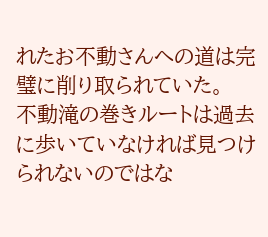れたお不動さんへの道は完璧に削り取られていた。
不動滝の巻きルートは過去に歩いていなければ見つけられないのではな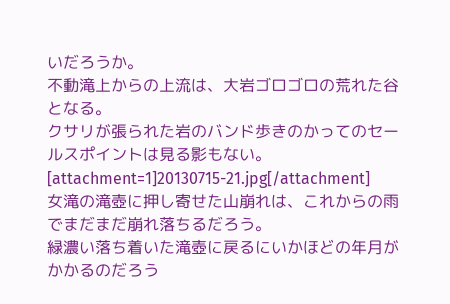いだろうか。
不動滝上からの上流は、大岩ゴロゴロの荒れた谷となる。
クサリが張られた岩のバンド歩きのかってのセールスポイントは見る影もない。
[attachment=1]20130715-21.jpg[/attachment]
女滝の滝壺に押し寄せた山崩れは、これからの雨でまだまだ崩れ落ちるだろう。
緑濃い落ち着いた滝壺に戻るにいかほどの年月がかかるのだろう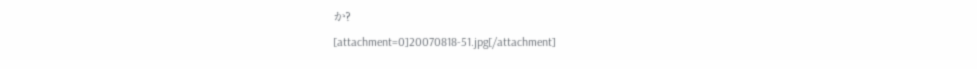か?
[attachment=0]20070818-51.jpg[/attachment]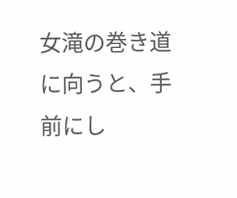女滝の巻き道に向うと、手前にし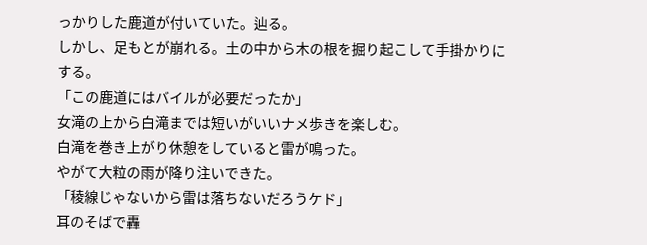っかりした鹿道が付いていた。辿る。
しかし、足もとが崩れる。土の中から木の根を掘り起こして手掛かりにする。
「この鹿道にはバイルが必要だったか」
女滝の上から白滝までは短いがいいナメ歩きを楽しむ。
白滝を巻き上がり休憩をしていると雷が鳴った。
やがて大粒の雨が降り注いできた。
「稜線じゃないから雷は落ちないだろうケド」
耳のそばで轟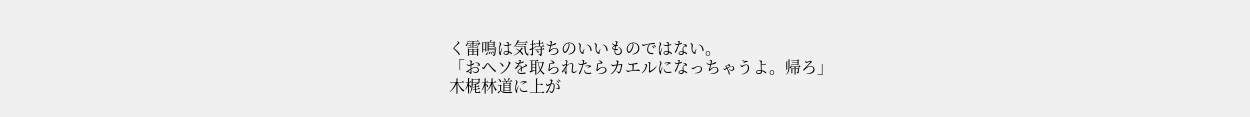く雷鳴は気持ちのいいものではない。
「おヘソを取られたらカエルになっちゃうよ。帰ろ」
木梶林道に上が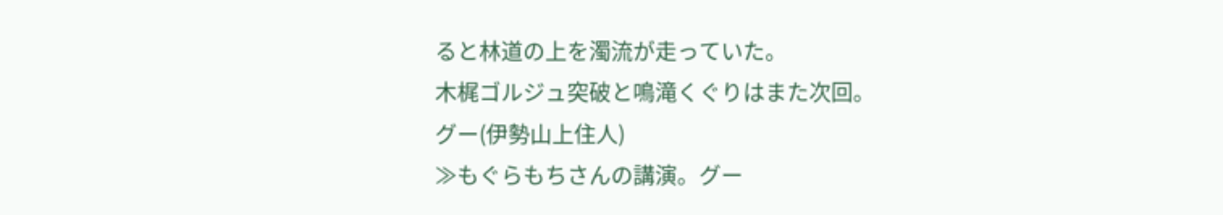ると林道の上を濁流が走っていた。
木梶ゴルジュ突破と鳴滝くぐりはまた次回。
グー(伊勢山上住人)
≫もぐらもちさんの講演。グー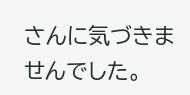さんに気づきませんでした。